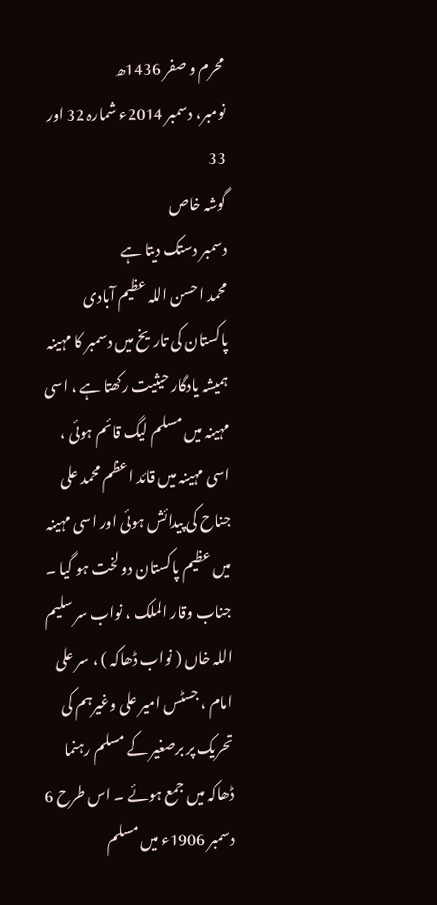محرم و صفر 1436ھ
نومبر، دسمبر 2014ء شمارہ 32 اور 33
گوشہ خاص
دسمبر دستک دیتا ہے
محمد احسن اللہ عظیم آبادی
پاکستان کی تاریخ میں دسمبر کا مہینہ ہمیشہ یادگار حیثیت رکھتا ہے ، اسی مہینہ میں مسلم لیگ قائم ہوئی ، اسی مہینہ میں قائد اعظم محمد علی جناح کی پیدائش ہوئی اور اسی مہینہ میں عظیم پاکستان دو لخت ہو گیا ۔
جناب وقار الملک ، نواب سر سلیم اللہ خاں ( نواب ڈھاکہ ) ، سر علی امام ، جسٹس امیر علی وغیرہم کی تحریک پر برصغیر کے مسلم رہنما ڈھاکہ میں جمع ہوئے ۔ اس طرح 6 دسمبر 1906ء میں مسلم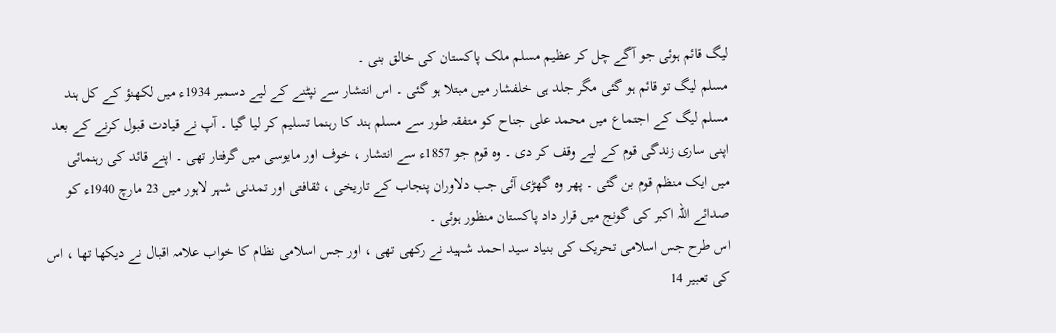لیگ قائم ہوئی جو آگے چل کر عظیم مسلم ملک پاکستان کی خالق بنی ۔
مسلم لیگ تو قائم ہو گئی مگر جلد ہی خلفشار میں مبتلا ہو گئی ۔ اس انتشار سے نپٹنے کے لیے دسمبر 1934ء میں لکھنؤ کے کل ہند مسلم لیگ کے اجتماع میں محمد علی جناح کو متفقہ طور سے مسلم ہند کا رہنما تسلیم کر لیا گیا ۔ آپ نے قیادت قبول کرنے کے بعد اپنی ساری زندگی قوم کے لیے وقف کر دی ۔ وہ قوم جو 1857ء سے انتشار ، خوف اور مایوسی میں گرفتار تھی ۔ اپنے قائد کی رہنمائی میں ایک منظم قوم بن گئی ۔ پھر وہ گھڑی آئی جب دلاوران پنجاب کے تاریخی ، ثقافتی اور تمدنی شہر لاہور میں 23 مارچ 1940ء کو صدائے اللہ اکبر کی گونج میں قرار داد پاکستان منظور ہوئی ۔
اس طرح جس اسلامی تحریک کی بنیاد سید احمد شہید نے رکھی تھی ، اور جس اسلامی نظام کا خواب علامہ اقبال نے دیکھا تھا ، اس کی تعبیر 14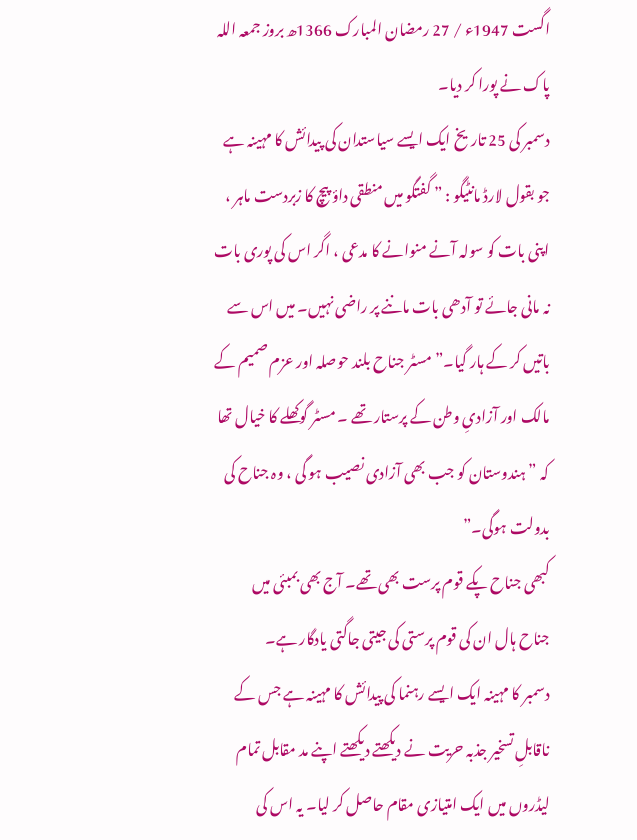اگست 1947ء / 27 رمضان المبارک 1366ھ بروز جمعہ اللہ پاک نے پورا کر دیا۔
دسمبر کی 25 تاریخ ایک ایسے سیاستدان کی پیدائش کا مہینہ ہے جو بقول لارڈ مانٹیگو : ” گفتگو میں منطقی داؤ پیچ کا زبردست ماہر ، اپنی بات کو سولہ آنے منوانے کا مدعی ، اگر اس کی پوری بات نہ مانی جائے تو آدھی بات ماننے پر راضی نہیں۔ میں اس سے باتیں کر کے ہار گیا۔”مسٹر جناح بلند حوصلہ اور عزم صمیم کے مالک اور آزادیِ وطن کے پرستار تھے ۔ مسٹر گوکھلے کا خیال تھا کہ ” ہندوستان کو جب بھی آزادی نصیب ہو گی ، وہ جناح کی بدولت ہوگی۔”
کبھی جناح پکے قوم پرست بھی تھے۔ آج بھی بمبئی میں جناح ہال ان کی قوم پرستی کی جیتی جاگتی یادگار ہے۔
دسمبر کا مہینہ ایک ایسے رہنما کی پیدائش کا مہینہ ہے جس کے ناقابلِ تسخیر جذبہ حریت نے دیکھتے دیکھتے اپنے مد مقابل تمام لیڈروں میں ایک امتیازی مقام حاصل کر لیا۔ یہ اس کی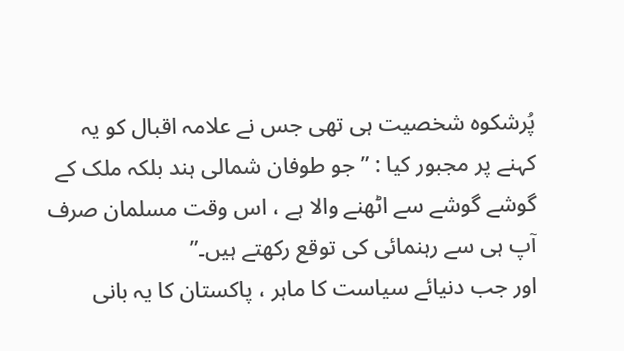پُرشکوہ شخصیت ہی تھی جس نے علامہ اقبال کو یہ کہنے پر مجبور کیا : ” جو طوفان شمالی ہند بلکہ ملک کے گوشے گوشے سے اٹھنے والا ہے ، اس وقت مسلمان صرف آپ ہی سے رہنمائی کی توقع رکھتے ہیں۔”
اور جب دنیائے سیاست کا ماہر ، پاکستان کا یہ بانی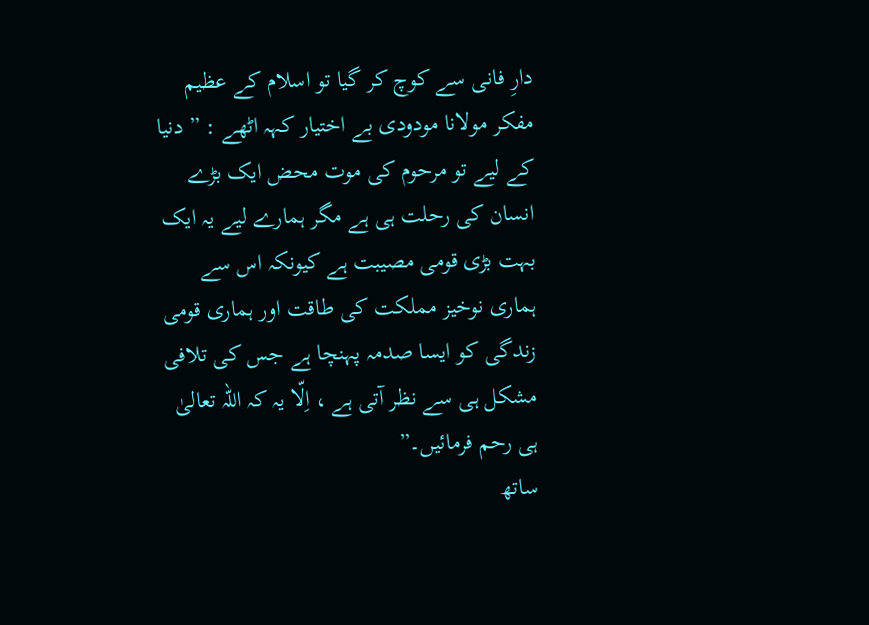دارِ فانی سے کوچ کر گیا تو اسلام کے عظیم مفکر مولانا مودودی بے اختیار کہہ اٹھے : ” دنیا کے لیے تو مرحوم کی موت محض ایک بڑے انسان کی رحلت ہی ہے مگر ہمارے لیے یہ ایک بہت بڑی قومی مصیبت ہے کیونکہ اس سے ہماری نوخیز مملکت کی طاقت اور ہماری قومی زندگی کو ایسا صدمہ پہنچا ہے جس کی تلافی مشکل ہی سے نظر آتی ہے ، اِلّا یہ کہ اللہ تعالیٰ ہی رحم فرمائیں۔”
ساتھ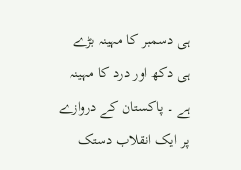ہی دسمبر کا مہینہ بڑے ہی دکھ اور درد کا مہینہ ہے ۔ پاکستان کے دروازے پر ایک انقلاب دستک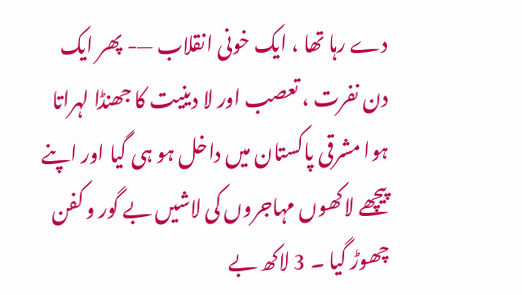دے رہا تھا ، ایک خونی انقلاب —- پھر ایک دن نفرت ، تعصب اور لا دینیت کا جھنڈا لہراتا ہوا مشرقی پاکستان میں داخل ہو ہی گیا اور اپنے پیچھے لاکھوں مہاجروں کی لاشیں بے گور و کفن چھوڑ گیا ۔ 3 لاکھ بے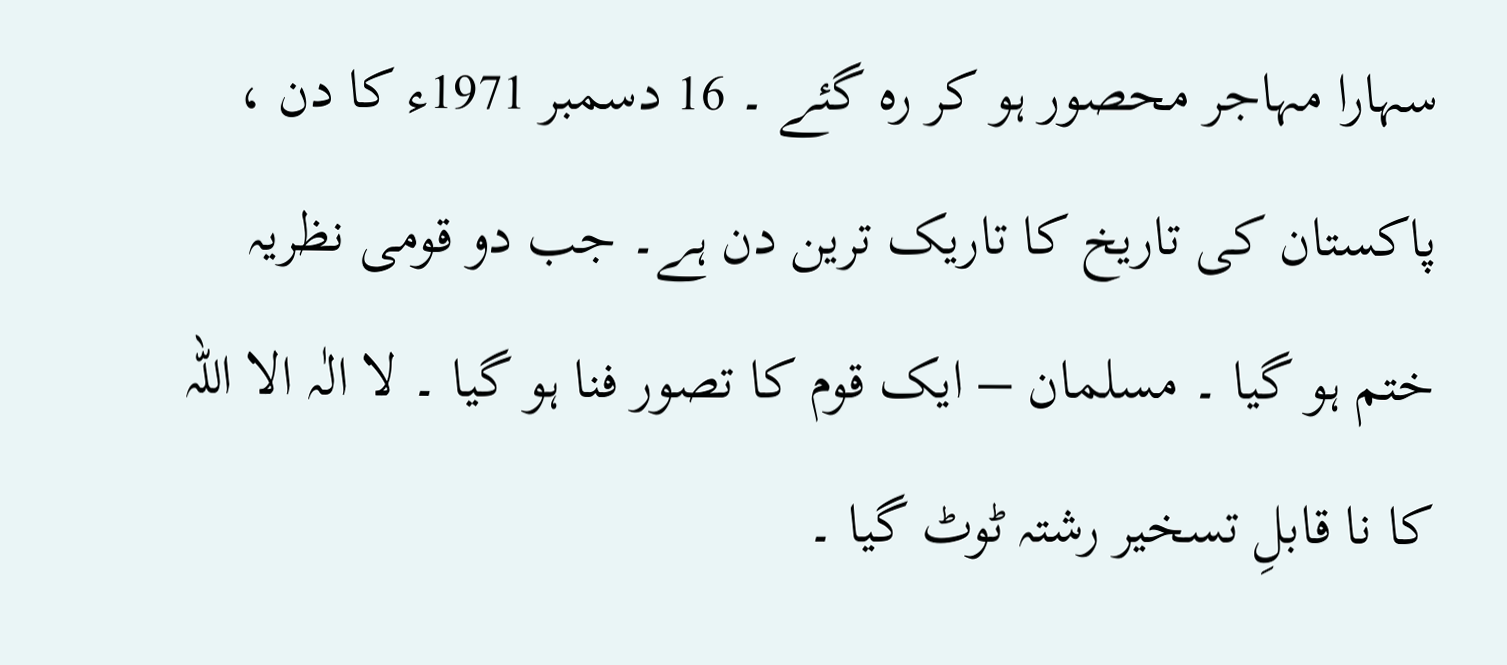سہارا مہاجر محصور ہو کر رہ گئے ۔ 16 دسمبر 1971ء کا دن ، پاکستان کی تاریخ کا تاریک ترین دن ہے۔ جب دو قومی نظریہ ختم ہو گیا ۔ مسلمان – ایک قوم کا تصور فنا ہو گیا ۔ لا الٰہ الا اللہ کا نا قابلِ تسخیر رشتہ ٹوٹ گیا ۔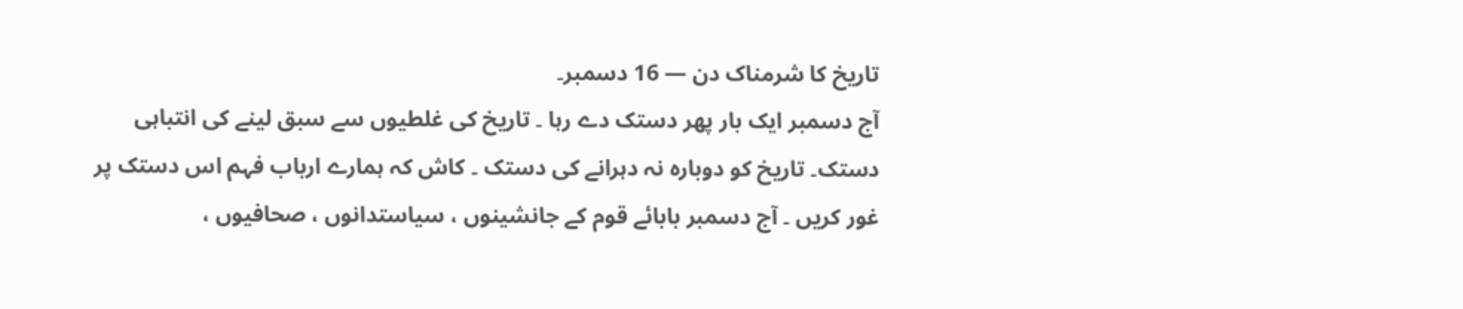تاریخ کا شرمناک دن — 16 دسمبر۔
آج دسمبر ایک بار پھر دستک دے رہا ۔ تاریخ کی غلطیوں سے سبق لینے کی انتباہی دستک۔ تاریخ کو دوبارہ نہ دہرانے کی دستک ۔ کاش کہ ہمارے ارباب فہم اس دستک پر غور کریں ۔ آج دسمبر بابائے قوم کے جانشینوں ، سیاستدانوں ، صحافیوں ،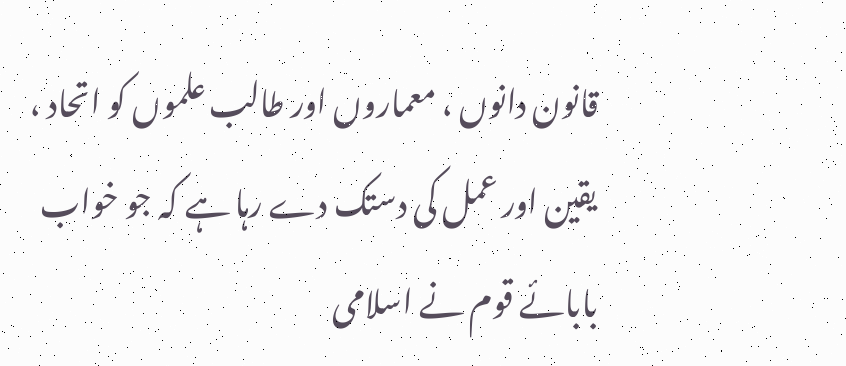قانون دانوں ، معماروں اور طالب علموں کو اتحاد ، یقین اور عمل کی دستک دے رہا ہے کہ جو خواب بابائے قوم نے اسلامی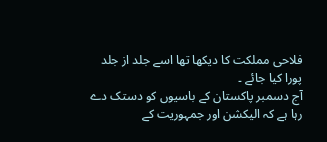فلاحی مملکت کا دیکھا تھا اسے جلد از جلد پورا کیا جائے ۔
آج دسمبر پاکستان کے باسیوں کو دستک دے رہا ہے کہ الیکشن اور جمہوریت کے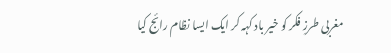مغربی طرزِ فکر کو خیر باد کہہ کر ایک ایسا نظام رائج کیا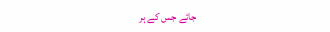جائے جس کے ہر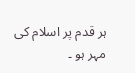ہر قدم پر اسلام کی مہر ہو ۔